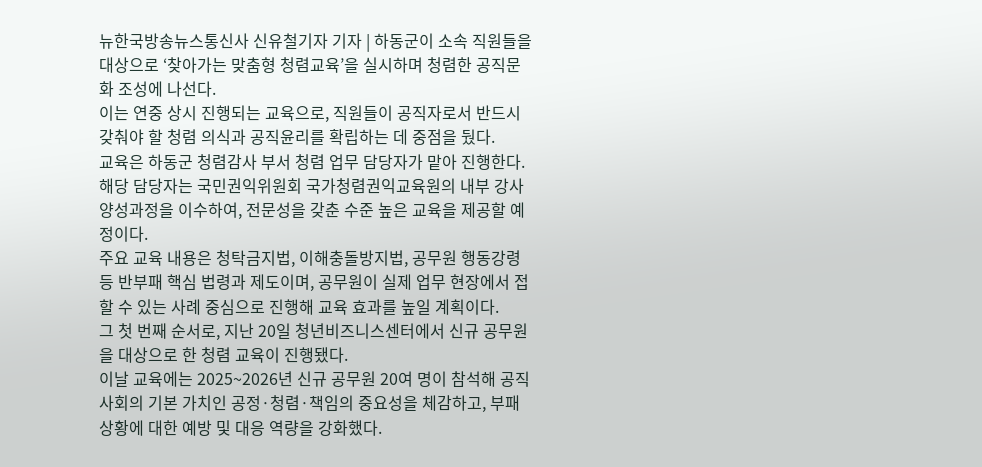뉴한국방송뉴스통신사 신유철기자 기자 | 하동군이 소속 직원들을 대상으로 ‘찾아가는 맞춤형 청렴교육’을 실시하며 청렴한 공직문화 조성에 나선다.
이는 연중 상시 진행되는 교육으로, 직원들이 공직자로서 반드시 갖춰야 할 청렴 의식과 공직윤리를 확립하는 데 중점을 뒀다.
교육은 하동군 청렴감사 부서 청렴 업무 담당자가 맡아 진행한다. 해당 담당자는 국민권익위원회 국가청렴권익교육원의 내부 강사 양성과정을 이수하여, 전문성을 갖춘 수준 높은 교육을 제공할 예정이다.
주요 교육 내용은 청탁금지법, 이해충돌방지법, 공무원 행동강령 등 반부패 핵심 법령과 제도이며, 공무원이 실제 업무 현장에서 접할 수 있는 사례 중심으로 진행해 교육 효과를 높일 계획이다.
그 첫 번째 순서로, 지난 20일 청년비즈니스센터에서 신규 공무원을 대상으로 한 청렴 교육이 진행됐다.
이날 교육에는 2025~2026년 신규 공무원 20여 명이 참석해 공직 사회의 기본 가치인 공정·청렴·책임의 중요성을 체감하고, 부패 상황에 대한 예방 및 대응 역량을 강화했다.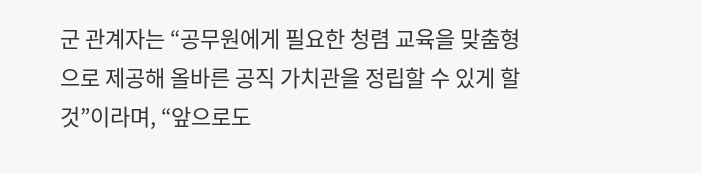군 관계자는 “공무원에게 필요한 청렴 교육을 맞춤형으로 제공해 올바른 공직 가치관을 정립할 수 있게 할 것”이라며, “앞으로도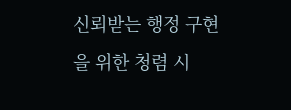신뢰받는 행정 구현을 위한 청렴 시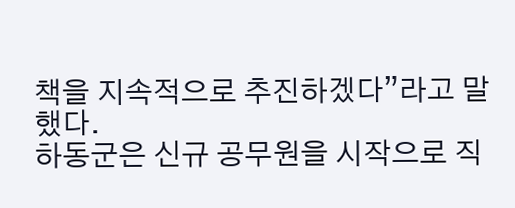책을 지속적으로 추진하겠다”라고 말했다.
하동군은 신규 공무원을 시작으로 직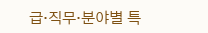급·직무·분야별 특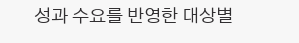성과 수요를 반영한 대상별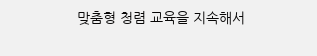맞춤형 청렴 교육을 지속해서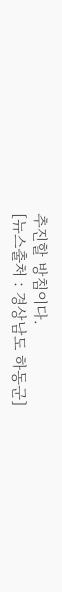추진할 방침이다.
[뉴스출처 : 경상남도 하동군]